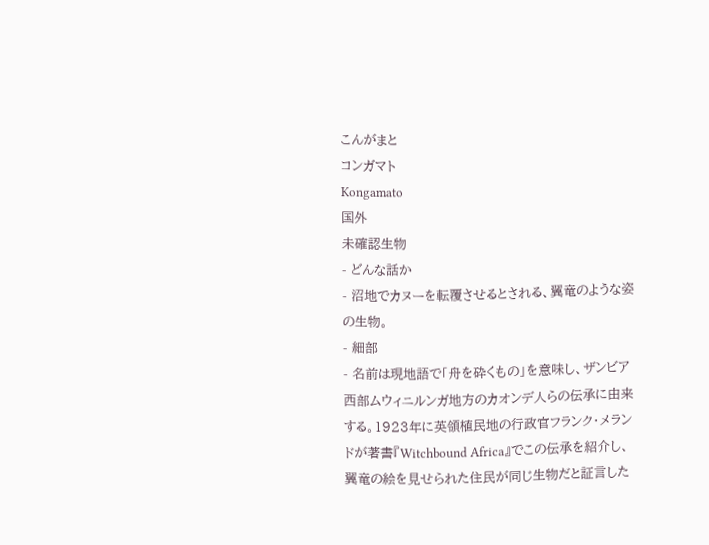こんがまと
コンガマト
Kongamato
国外
未確認生物
- どんな話か
- 沼地でカヌーを転覆させるとされる、翼竜のような姿の生物。
- 細部
- 名前は現地語で「舟を砕くもの」を意味し、ザンビア西部ムウィニルンガ地方のカオンデ人らの伝承に由来する。1923年に英領植民地の行政官フランク・メランドが著書『Witchbound Africa』でこの伝承を紹介し、翼竜の絵を見せられた住民が同じ生物だと証言した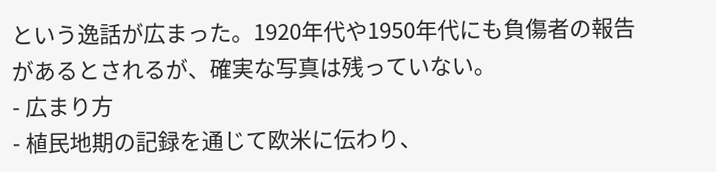という逸話が広まった。1920年代や1950年代にも負傷者の報告があるとされるが、確実な写真は残っていない。
- 広まり方
- 植民地期の記録を通じて欧米に伝わり、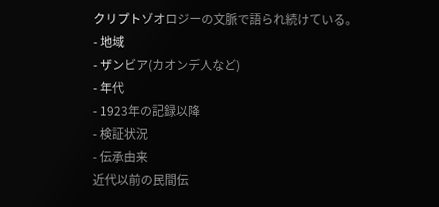クリプトゾオロジーの文脈で語られ続けている。
- 地域
- ザンビア(カオンデ人など)
- 年代
- 1923年の記録以降
- 検証状況
- 伝承由来
近代以前の民間伝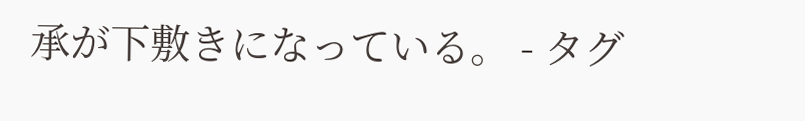承が下敷きになっている。 - タグ